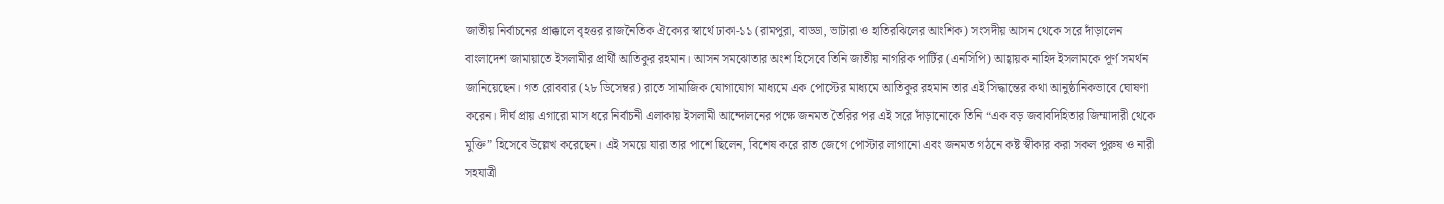জাতীয় নির্বাচনের প্রাক্কালে বৃহত্তর রাজনৈতিক ঐক্যের স্বার্থে ঢাকা-১১ (রামপুরা, বাড্ডা, ভাটারা ও হাতিরঝিলের আংশিক) সংসদীয় আসন থেকে সরে দাঁড়ালেন বাংলাদেশ জামায়াতে ইসলামীর প্রার্থী আতিকুর রহমান। আসন সমঝোতার অংশ হিসেবে তিনি জাতীয় নাগরিক পার্টির (এনসিপি) আহ্বায়ক নাহিদ ইসলামকে পূর্ণ সমর্থন জানিয়েছেন। গত রোববার (২৮ ডিসেম্বর) রাতে সামাজিক যোগাযোগ মাধ্যমে এক পোস্টের মাধ্যমে আতিকুর রহমান তার এই সিদ্ধান্তের কথা আনুষ্ঠানিকভাবে ঘোষণা করেন। দীর্ঘ প্রায় এগারো মাস ধরে নির্বাচনী এলাকায় ইসলামী আন্দোলনের পক্ষে জনমত তৈরির পর এই সরে দাঁড়ানোকে তিনি “এক বড় জবাবদিহিতার জিম্মাদারী থেকে মুক্তি” হিসেবে উল্লেখ করেছেন। এই সময়ে যারা তার পাশে ছিলেন, বিশেষ করে রাত জেগে পোস্টার লাগানো এবং জনমত গঠনে কষ্ট স্বীকার করা সকল পুরুষ ও নারী সহযাত্রী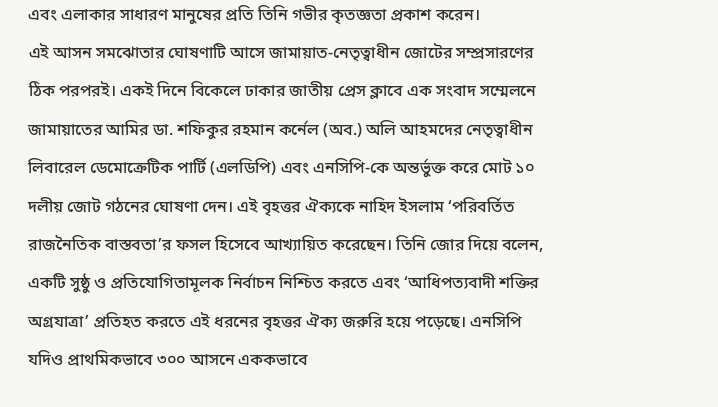এবং এলাকার সাধারণ মানুষের প্রতি তিনি গভীর কৃতজ্ঞতা প্রকাশ করেন।
এই আসন সমঝোতার ঘোষণাটি আসে জামায়াত-নেতৃত্বাধীন জোটের সম্প্রসারণের ঠিক পরপরই। একই দিনে বিকেলে ঢাকার জাতীয় প্রেস ক্লাবে এক সংবাদ সম্মেলনে জামায়াতের আমির ডা. শফিকুর রহমান কর্নেল (অব.) অলি আহমদের নেতৃত্বাধীন লিবারেল ডেমোক্রেটিক পার্টি (এলডিপি) এবং এনসিপি-কে অন্তর্ভুক্ত করে মোট ১০ দলীয় জোট গঠনের ঘোষণা দেন। এই বৃহত্তর ঐক্যকে নাহিদ ইসলাম ‘পরিবর্তিত রাজনৈতিক বাস্তবতা’র ফসল হিসেবে আখ্যায়িত করেছেন। তিনি জোর দিয়ে বলেন, একটি সুষ্ঠু ও প্রতিযোগিতামূলক নির্বাচন নিশ্চিত করতে এবং ‘আধিপত্যবাদী শক্তির অগ্রযাত্রা’ প্রতিহত করতে এই ধরনের বৃহত্তর ঐক্য জরুরি হয়ে পড়েছে। এনসিপি যদিও প্রাথমিকভাবে ৩০০ আসনে এককভাবে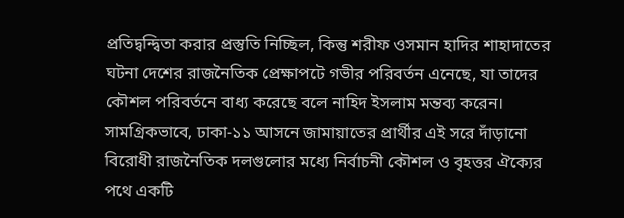প্রতিদ্বন্দ্বিতা করার প্রস্তুতি নিচ্ছিল, কিন্তু শরীফ ওসমান হাদির শাহাদাতের ঘটনা দেশের রাজনৈতিক প্রেক্ষাপটে গভীর পরিবর্তন এনেছে, যা তাদের কৌশল পরিবর্তনে বাধ্য করেছে বলে নাহিদ ইসলাম মন্তব্য করেন। সামগ্রিকভাবে, ঢাকা-১১ আসনে জামায়াতের প্রার্থীর এই সরে দাঁড়ানো বিরোধী রাজনৈতিক দলগুলোর মধ্যে নির্বাচনী কৌশল ও বৃহত্তর ঐক্যের পথে একটি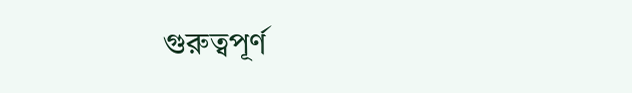গুরুত্বপূর্ণ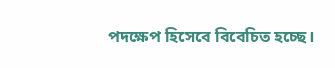পদক্ষেপ হিসেবে বিবেচিত হচ্ছে।